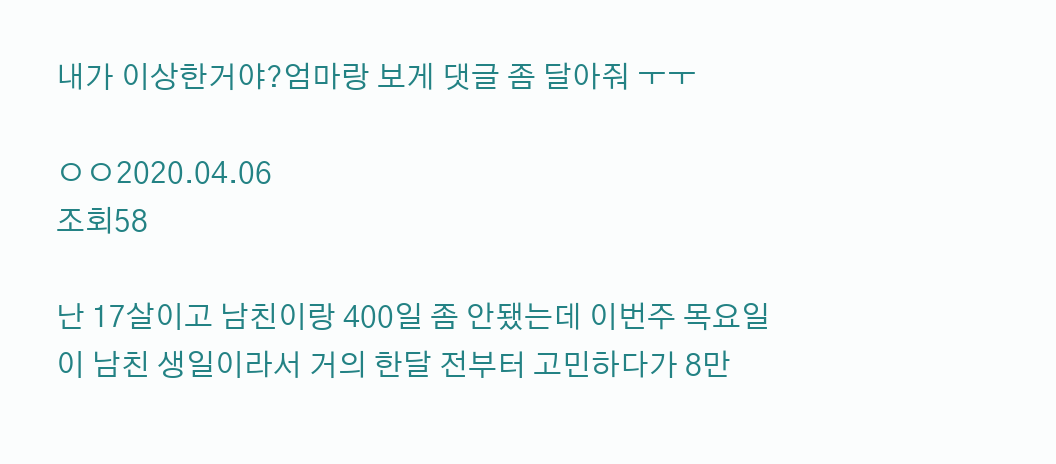내가 이상한거야?엄마랑 보게 댓글 좀 달아줘 ㅜㅜ

ㅇㅇ2020.04.06
조회58

난 17살이고 남친이랑 400일 좀 안됐는데 이번주 목요일이 남친 생일이라서 거의 한달 전부터 고민하다가 8만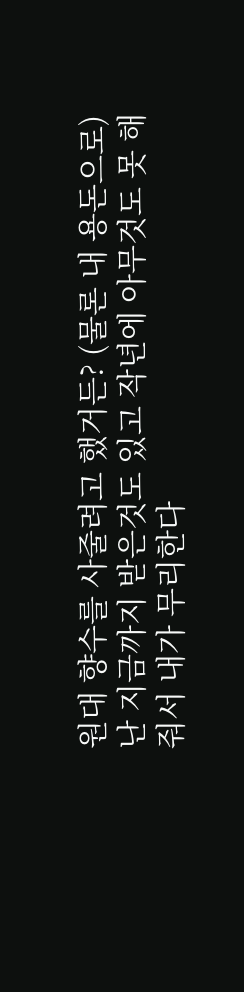원대 향수를 사줄려고 했거든? (물론 내 용돈으로)난 지금까지 받은것도 있고 작년에 아무것도 못 해줘서 내가 무리한다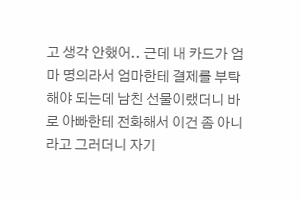고 생각 안했어.. 근데 내 카드가 엄마 명의라서 엄마한테 결제를 부탁해야 되는데 남친 선물이랬더니 바로 아빠한테 전화해서 이건 좀 아니라고 그러더니 자기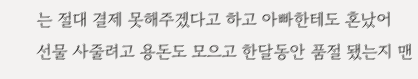는 절대 결제 못해주겠다고 하고 아빠한테도 혼났어
선물 사줄려고 용돈도 모으고 한달동안 품절 됐는지 맨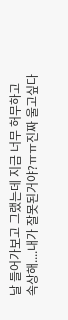날 들어가보고 그랬는데 지금 너무 허무하고 속상해....내가 잘못된거야?ㅠㅠ진짜 울고싶다